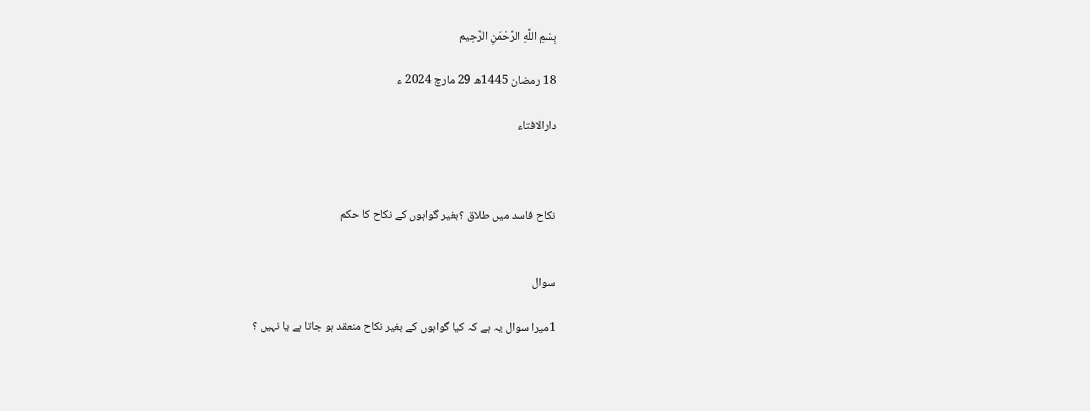بِسْمِ اللَّهِ الرَّحْمَنِ الرَّحِيم

18 رمضان 1445ھ 29 مارچ 2024 ء

دارالافتاء



نکاح فاسد میں طلاق ؟بغیر گواہوں کے نکاح کا حکم


سوال

1میرا سوال یہ ہے کہ کیا گواہوں کے بغیر نکاح منعقد ہو جاتا ہے یا نہیں ؟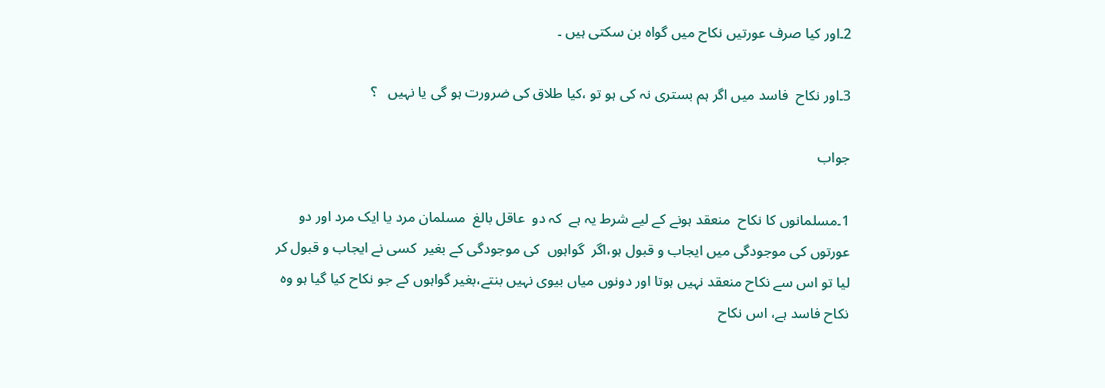2۔اور کیا صرف عورتیں نکاح میں گواہ بن سکتی ہیں ۔

3۔اور نکاح  فاسد میں اگر ہم بستری نہ کی ہو تو ،کیا طلاق کی ضرورت ہو گی یا نہیں   ؟

جواب

1۔مسلمانوں کا نکاح  منعقد ہونے کے لیے شرط یہ ہے  کہ دو  عاقل بالغ  مسلمان مرد یا ایک مرد اور دو عورتوں کی موجودگی میں ایجاب و قبول ہو،اگر  گواہوں  کی موجودگی کے بغیر  کسی نے ایجاب و قبول کر لیا تو اس سے نکاح منعقد نہیں ہوتا اور دونوں میاں بیوی نہیں بنتے،بغیر گواہوں کے جو نکاح کیا گیا ہو وہ نکاح فاسد ہے، اس نکاح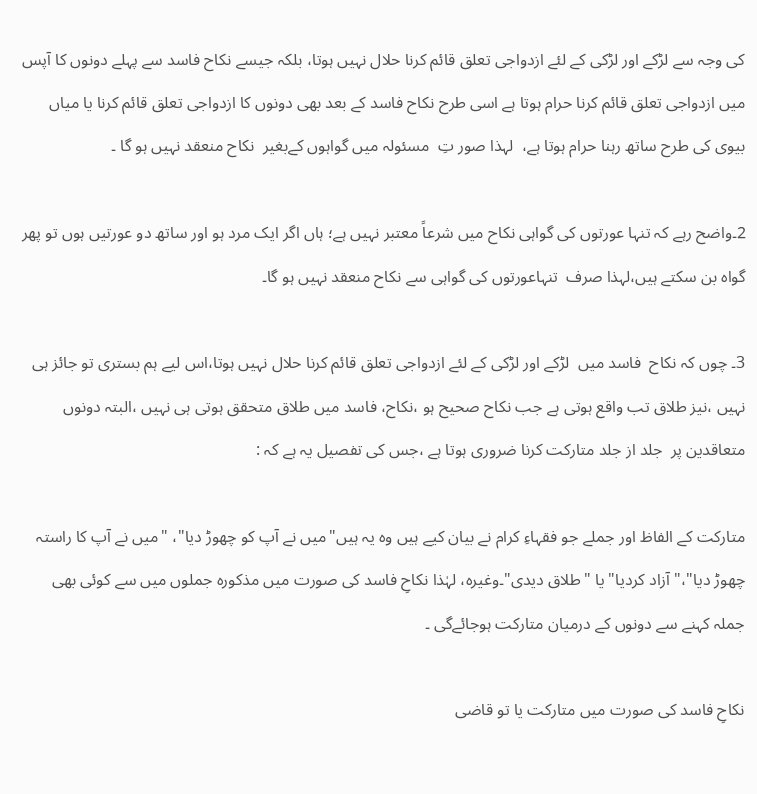کی وجہ سے لڑکے اور لڑکی کے لئے ازدواجی تعلق قائم کرنا حلال نہیں ہوتا، بلکہ جیسے نکاح فاسد سے پہلے دونوں کا آپس میں ازدواجی تعلق قائم کرنا حرام ہوتا ہے اسی طرح نکاح فاسد کے بعد بھی دونوں کا ازدواجی تعلق قائم کرنا یا میاں بیوی کی طرح ساتھ رہنا حرام ہوتا ہے،  لہذا صور تِ  مسئولہ میں گواہوں کےبغیر  نکاح منعقد نہیں ہو گا ۔

2۔واضح رہے کہ تنہا عورتوں کی گواہی نکاح میں شرعاً معتبر نہیں ہے؛ ہاں اگر ایک مرد ہو اور ساتھ دو عورتیں ہوں تو پھر گواہ بن سکتے ہیں،لہذا صرف  تنہاعورتوں کی گواہی سے نکاح منعقد نہیں ہو گا۔

3۔ چوں کہ نکاح  فاسد میں  لڑکے اور لڑکی کے لئے ازدواجی تعلق قائم کرنا حلال نہیں ہوتا،اس لیے ہم بستری تو جائز ہی نہیں ،نیز طلاق تب واقع ہوتی ہے جب نکاح صحیح ہو ،نکاح، فاسد میں طلاق متحقق ہوتی ہی نہیں ،البتہ دونوں متعاقدین پر  جلد از جلد متارکت کرنا ضروری ہوتا ہے ،جس کی تفصیل یہ ہے کہ :

متارکت کے الفاظ اور جملے جو فقہاءِ کرام نے بیان کیے ہیں وہ یہ ہیں"میں نے آپ کو چھوڑ دیا"، "میں نے آپ کا راستہ چھوڑ دیا"،" آزاد کردیا" یا "طلاق دیدی"۔وغیرہ، لہٰذا نکاحِ فاسد کی صورت میں مذکورہ جملوں میں سے کوئی بھی جملہ کہنے سے دونوں کے درمیان متارکت ہوجائےگی ۔

نکاحِ فاسد کی صورت میں متارکت یا تو قاضی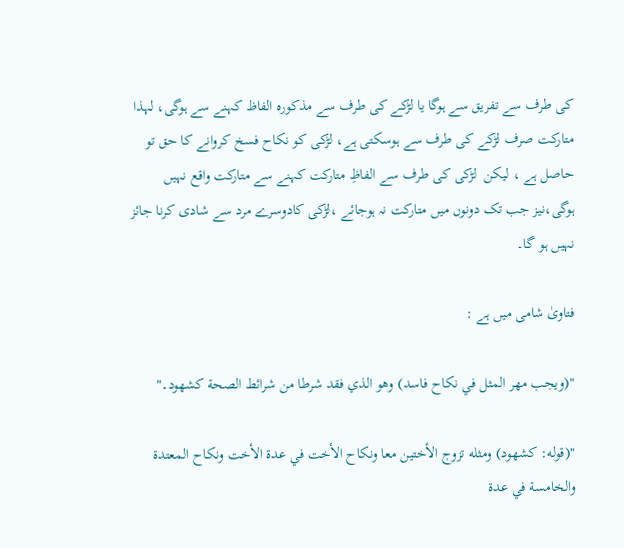کی طرف سے تفریق سے ہوگا یا لڑکے کی طرف سے مذکورہ الفاظ کہنے سے ہوگی، لہذا متارکت صرف لڑکے کی طرف سے ہوسکتی ہے، لڑکی کو نکاح فسخ کروانے کا حق تو حاصل ہے ، لیکن  لڑکی کی طرف سے الفاظِ متارکت کہنے سے متارکت واقع نہیں ہوگی،نیز جب تک دونوں میں متارکت نہ ہوجائے ،لڑکی کادوسرے مرد سے شادی کرنا جائز نہیں ہو گا۔

فتاویٰ شامی میں ہے :

"(ويجب مهر المثل في نكاح فاسد) وهو الذي فقد شرطا من شرائط الصحة كشهود۔"

"(قوله: كشهود) ومثله تزوج الأختين معا ونكاح الأخت في عدة الأخت ونكاح المعتدة والخامسة في عدة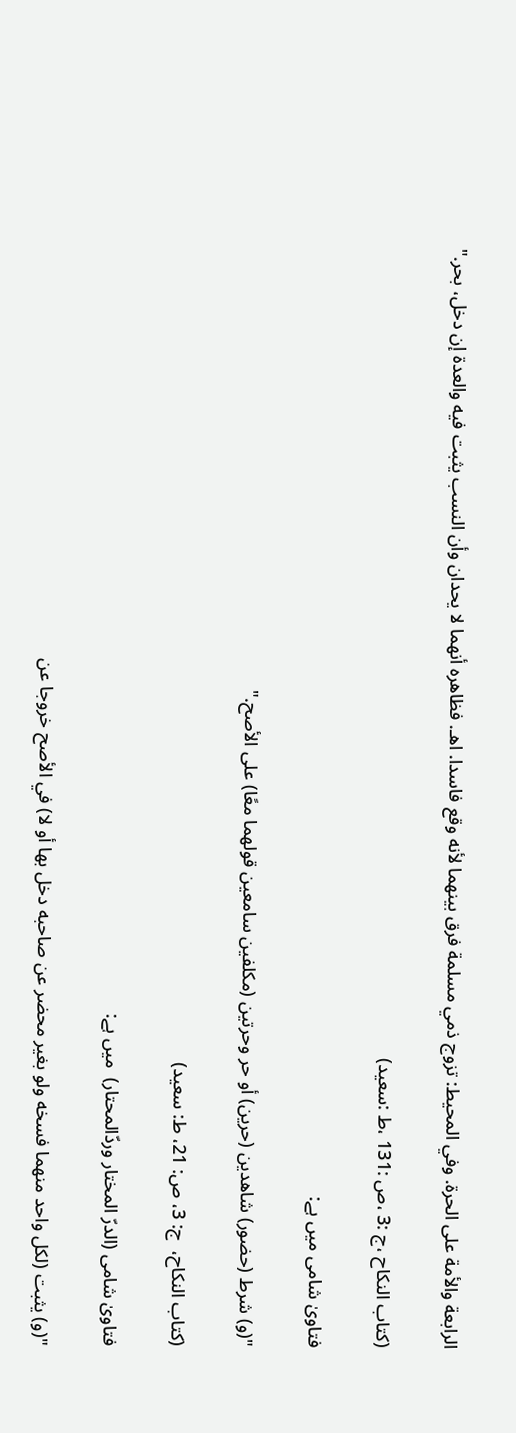الرابعة والأمة على الحرة. وفي المحيط: تزوج ذمي مسلمة فرق بينهما لأنه وقع فاسدا. اهـ. فظاهره أنهما لا يحدان وأن النسب يثبت فيه والعدة إن دخل، بحر."

(كتاب النكاح ،ج :3 ،ص :131 ،ط :سعيد)

فتاویٰ شامی میں ہے:

"(و) شرط (حضور) شاهدين (حرين) أو حر وحرتين (مكلفين سامعين قولهما معًا) على الأصح."

(كتاب النكاح،  ج: 3، ص: 21، ط: سعيد)

فتاویٰ شامی (الدرّ المختار وردّالمحتار)  میں ہے:

"(و) يثبت (لكل واحد منهما فسخه ولو بغير محضر عن صاحبه دخل بها أو لا) في الأصح خروجا عن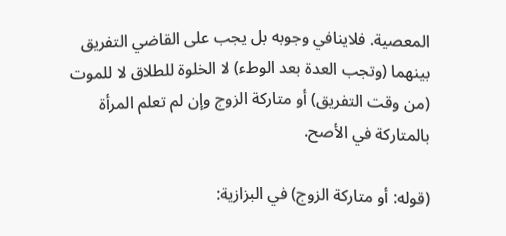المعصية. فلاينافي وجوبه بل يجب على القاضي التفريق بينهما (وتجب العدة بعد الوطء) لا الخلوة للطلاق لا للموت (من وقت التفريق) أو متاركة الزوج وإن لم تعلم المرأة بالمتاركة في الأصح.

(قوله: أو متاركة الزوج) في البزازية: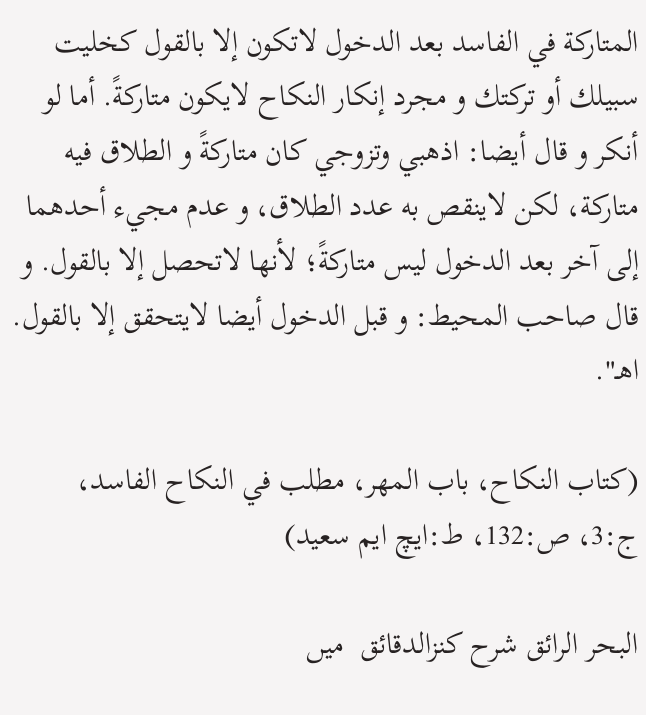المتاركة في الفاسد بعد الدخول لاتكون إلا بالقول كخليت سبيلك أو تركتك و مجرد إنكار النكاح لايكون متاركةً. أما لو أنكر و قال أيضا: اذهبي وتزوجي كان متاركةً و الطلاق فيه متاركة، لكن لاينقص به عدد الطلاق، و عدم مجيء أحدهما إلى آخر بعد الدخول ليس متاركةً؛ لأنها لاتحصل إلا بالقول. و قال صاحب المحيط: و قبل الدخول أيضا لايتحقق إلا بالقول. اهـ".

(كتاب النكاح، باب المهر، مطلب في النكاح الفاسد، ج:3، ص:132، ط:ایچ ایم سعید)

البحر الرائق شرح کنزالدقائق  میں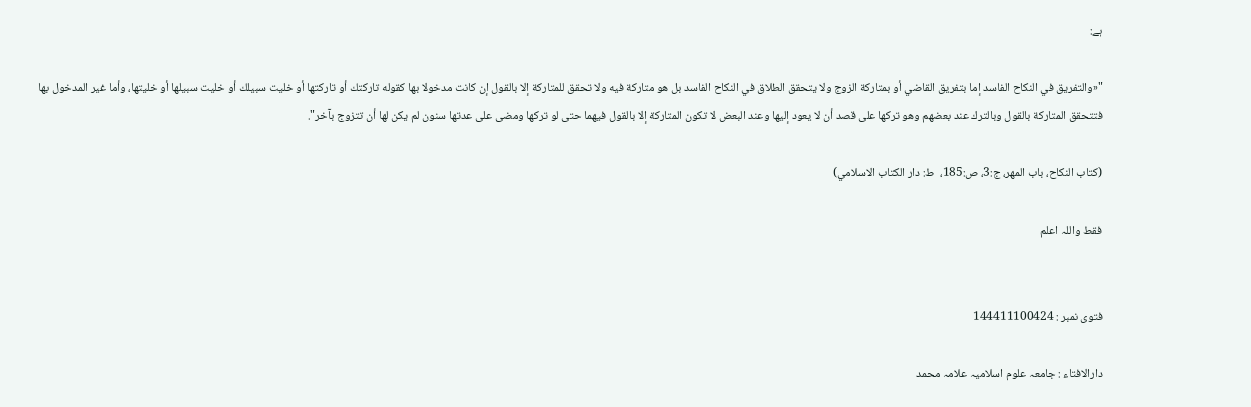ہے:

"«والتفريق في النكاح الفاسد إما بتفريق القاضي أو بمتاركة الزوج ولا يتحقق الطلاق في النكاح الفاسد بل هو متاركة فيه ولا تحقق للمتاركة إلا بالقول إن كانت مدخولا بها كقوله تاركتك أو تاركتها أو خليت سبيلك أو خليت سبيلها أو خليتها، وأما غير المدخول بها فتتحقق المتاركة بالقول وبالترك عند بعضهم وهو تركها على قصد أن لا يعود إليها وعند البعض لا تكون المتاركة إلا بالقول فيهما حتى لو تركها ومضى على عدتها سنون لم يكن لها أن تتزوج بآخر".

(كتاب النكاح، باب المهر، ج:3، ص:185،  ط: دار الكتاب الاسلامي)

فقط واللہ اعلم


فتوی نمبر : 144411100424

دارالافتاء : جامعہ علوم اسلامیہ علامہ محمد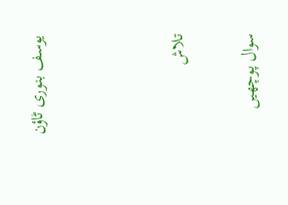یوسف بنوری ٹاؤن



تلاش

سوال پوچھیں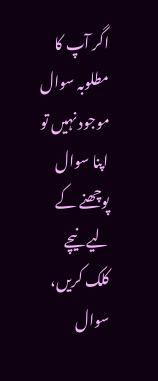اگر آپ کا مطلوبہ سوال موجود نہیں تو اپنا سوال پوچھنے کے لیے نیچے کلک کریں، سوال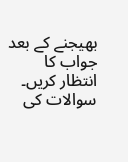بھیجنے کے بعد جواب کا انتظار کریں۔ سوالات کی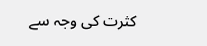کثرت کی وجہ سے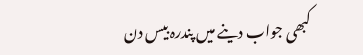کبھی جواب دینے میں پندرہ بیس دن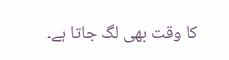کا وقت بھی لگ جاتا ہے۔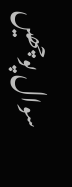سوال پوچھیں